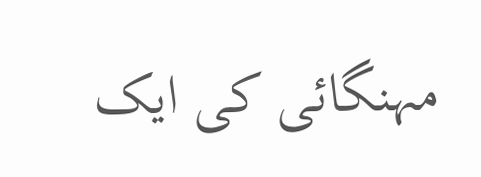مہنگائی کی ایک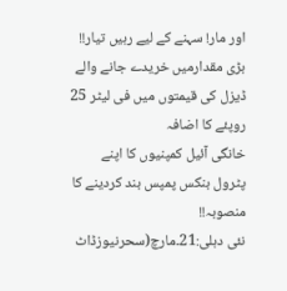اور مار! سہنے کے لیے رہیں تیار!!
بڑی مقدارمیں خریدے جانے والے ڈیزل کی قیمتوں میں فی لیٹر 25 روپئے کا اضافہ
خانگی آئیل کمپنیوں کا اپنے پٹرول بنکس پمپس بند کردینے کا منصوبہ!!
نئی دہلی:21۔مارچ(سحرنیوزڈاٹ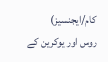کام/ایجنسیز)
روس اور یوکرین کے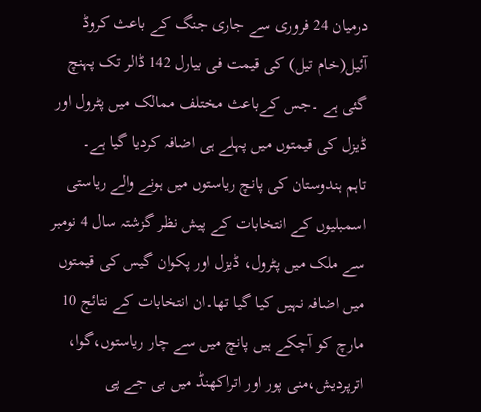درمیان 24 فروری سے جاری جنگ کے باعث کروڈ آئیل(خام تیل) کی قیمت فی بیارل 142 ڈالر تک پہنچ گئی ہے ۔جس کےباعث مختلف ممالک میں پٹرول اور ڈیزل کی قیمتوں میں پہلے ہی اضافہ کردیا گیا ہے۔
تاہم ہندوستان کی پانچ ریاستوں میں ہونے والے ریاستی اسمبلیوں کے انتخابات کے پیش نظر گزشتہ سال 4 نومبر سے ملک میں پٹرول، ڈیزل اور پکوان گیس کی قیمتوں میں اضافہ نہیں کیا گیا تھا۔ان انتخابات کے نتائج 10 مارچ کو آچکے ہیں پانچ میں سے چار ریاستوں،گوا، اترپردیش،منی پور اور اتراکھنڈ میں بی جے پی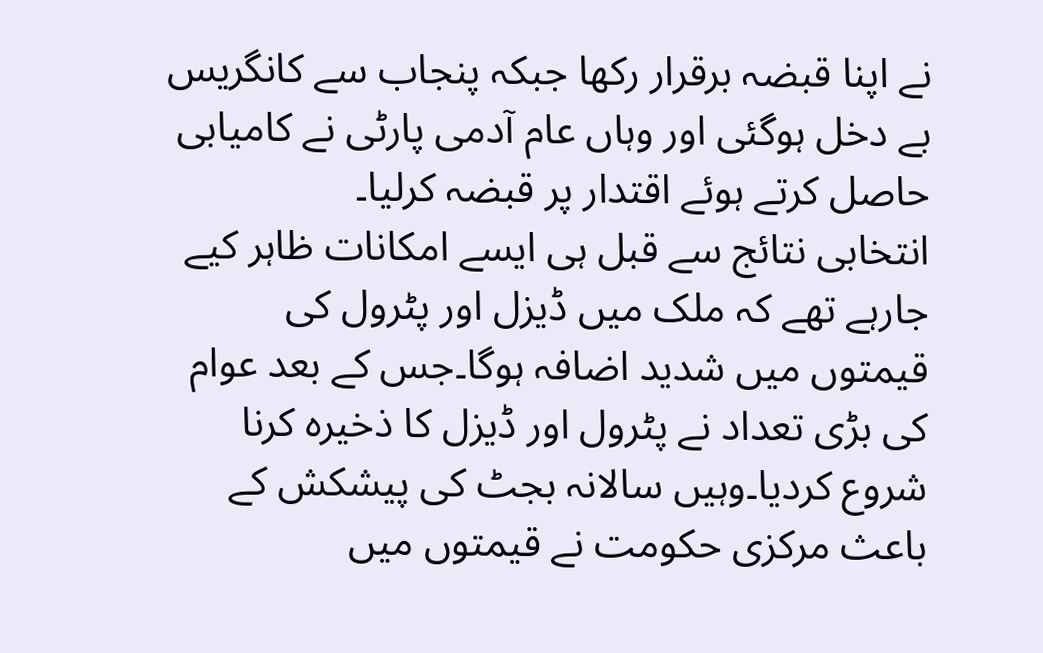نے اپنا قبضہ برقرار رکھا جبکہ پنجاب سے کانگریس بے دخل ہوگئی اور وہاں عام آدمی پارٹی نے کامیابی حاصل کرتے ہوئے اقتدار پر قبضہ کرلیا۔
انتخابی نتائج سے قبل ہی ایسے امکانات ظاہر کیے جارہے تھے کہ ملک میں ڈیزل اور پٹرول کی قیمتوں میں شدید اضافہ ہوگا۔جس کے بعد عوام کی بڑی تعداد نے پٹرول اور ڈیزل کا ذخیرہ کرنا شروع کردیا۔وہیں سالانہ بجٹ کی پیشکش کے باعث مرکزی حکومت نے قیمتوں میں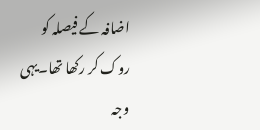اضافہ کے فیصلہ کو روک کر رکھا تھا۔یہی وجہ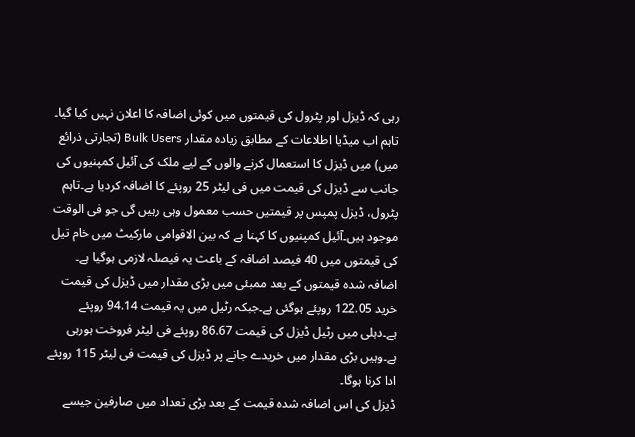رہی کہ ڈیزل اور پٹرول کی قیمتوں میں کوئی اضافہ کا اعلان نہیں کیا گیا۔
تاہم اب میڈیا اطلاعات کے مطابق زیادہ مقدار Bulk Users (تجارتی ذرائع میں) میں ڈیزل کا استعمال کرنے والوں کے لیے ملک کی آئیل کمپنیوں کی جانب سے ڈیزل کی قیمت میں فی لیٹر 25 روپئے کا اضافہ کردیا ہے۔تاہم پٹرول، ڈیزل پمپس پر قیمتیں حسب معمول وہی رہیں گی جو فی الوقت موجود ہیں۔آئیل کمپنیوں کا کہنا ہے کہ بین الاقوامی مارکیٹ میں خام تیل کی قیمتوں میں 40 فیصد اضافہ کے باعث یہ فیصلہ لازمی ہوگیا ہے۔
اضافہ شدہ قیمتوں کے بعد ممبئی میں بڑی مقدار میں ڈیزل کی قیمت خرید 122.05 روپئے ہوگئی ہے۔جبکہ رٹیل میں یہ قیمت 94.14 روپئے ہے۔دہلی میں رٹیل ڈیزل کی قیمت 86.67 روپئے فی لیٹر فروخت ہورہی ہے۔وہیں بڑی مقدار میں خریدے جانے پر ڈیزل کی قیمت فی لیٹر 115 روپئے ادا کرنا ہوگا۔
ڈیزل کی اس اضافہ شدہ قیمت کے بعد بڑی تعداد میں صارفین جیسے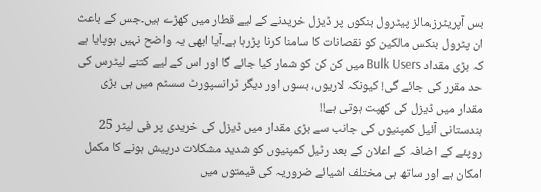بس آپریٹرز،مالز پیٹرول بنکوں پر ڈیزل خریدنے کے لیے قطار میں کھڑے ہیں۔جس کے باعث ان پٹرول بنکس مالکین کو نقصانات کا سامنا کرنا پڑرہا ہے۔آیا ابھی یہ واضح نہیں ہوپایا ہے کہ بڑی مقداد Bulk Users میں کن کن کو شمار کیا جائے گا اور اس کے لیے کتنے لیٹرس کی حد مقرر کی جائے گی! کیونکہ لاریوں، بسوں اور دیگر ٹرانسپورٹ سسٹم میں ہی بڑی مقدار میں ڈیزل کی کھپت ہوتی ہے!!
ہندستانی آئیل کمپنیوں کی جانب سے بڑی مقدار میں ڈیزل کی خریدی پر فی لیٹر 25 روپئے کے اضافہ کے اعلان کے بعد رٹیل کمپنیوں کو شدید مشکلات درپیش ہونے کا مکمل امکان ہے اور ساتھ ہی مختلف اشیائے ضروریہ کی قیمتوں میں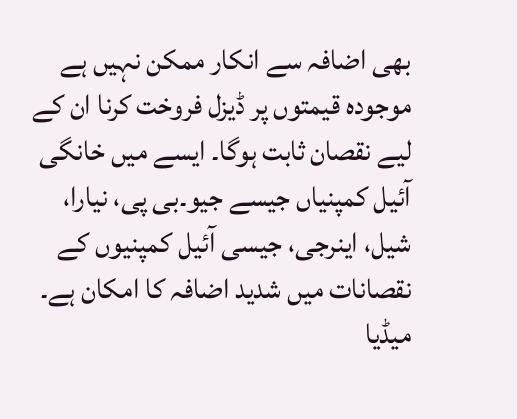بھی اضافہ سے انکار ممکن نہیں ہے موجودہ قیمتوں پر ڈیزل فروخت کرنا ان کے لیے نقصان ثابت ہوگا۔ ایسے میں خانگی آئیل کمپنیاں جیسے جیو۔بی پی، نیارا، شیل، اینرجی، جیسی آئیل کمپنیوں کے نقصانات میں شدید اضافہ کا امکان ہے۔
میڈیا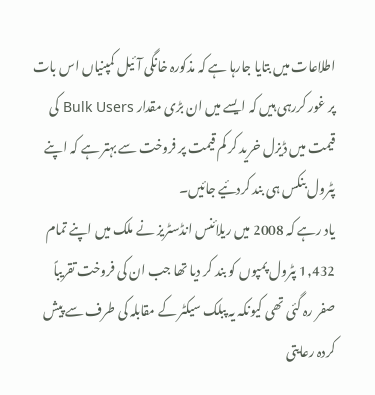اطلاعات میں بتایا جارہا ہے کہ مذکورہ خانگی آئیل کمپنیاں اس بات پر غور کررہی ہیں کہ ایسے میں ان بڑی مقدار Bulk Users کی قیمت میں ڈیزل خرید کر کم قیمت پر فروخت سے بہتر ہے کہ اپنے پٹرول بنکس ہی بند کردئیے جائیں۔
یاد رہے کہ 2008 میں ریلائنس انڈسٹریز نے ملک میں اپنے تمام 1,432 پٹرول پمپوں کو بند کر دیا تھا جب ان کی فروخت تقریباً صفر رہ گئی تھی کیونکہ یہ پبلک سیکٹر کے مقابلہ کی طرف سے پیش کردہ رعایتی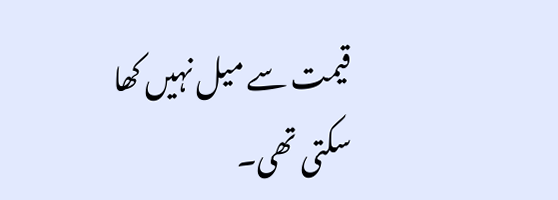قیمت سے میل نہیں کھا سکتی تھی۔